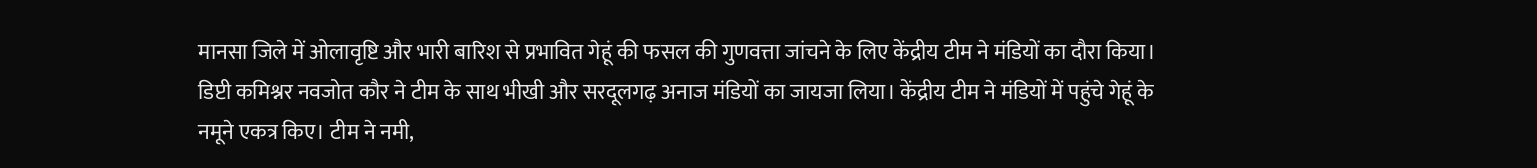मानसा जिले में ओलावृष्टि और भारी बारिश से प्रभावित गेहूं की फसल की गुणवत्ता जांचने के लिए केंद्रीय टीम ने मंडियों का दौरा किया। डिप्टी कमिश्नर नवजोत कौर ने टीम के साथ भीखी और सरदूलगढ़ अनाज मंडियों का जायजा लिया। केंद्रीय टीम ने मंडियों में पहुंचे गेहूं के नमूने एकत्र किए। टीम ने नमी,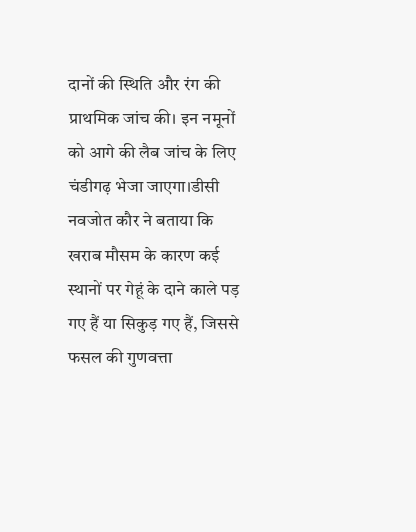दानों की स्थिति और रंग की प्राथमिक जांच की। इन नमूनों को आगे की लैब जांच के लिए चंडीगढ़ भेजा जाएगा।डीसी नवजोत कौर ने बताया कि खराब मौसम के कारण कई स्थानों पर गेहूं के दाने काले पड़ गए हैं या सिकुड़ गए हैं, जिससे फसल की गुणवत्ता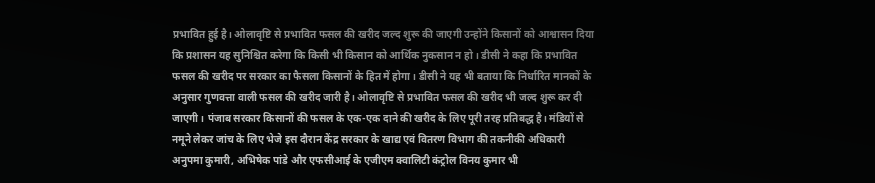प्रभावित हुई है। ओलावृष्टि से प्रभावित फसल की खरीद जल्द शुरू की जाएगी उन्होंने किसानों को आश्वासन दिया कि प्रशासन यह सुनिश्चित करेगा कि किसी भी किसान को आर्थिक नुकसान न हो। डीसी ने कहा कि प्रभावित फसल की खरीद पर सरकार का फैसला किसानों के हित में होगा। डीसी ने यह भी बताया कि निर्धारित मानकों के अनुसार गुणवत्ता वाली फसल की खरीद जारी है। ओलावृष्टि से प्रभावित फसल की खरीद भी जल्द शुरू कर दी जाएगी। पंजाब सरकार किसानों की फसल के एक-एक दाने की खरीद के लिए पूरी तरह प्रतिबद्ध है। मंडियों से नमूने लेकर जांच के लिए भेजे इस दौरान केंद्र सरकार के खाद्य एवं वितरण विभाग की तकनीकी अधिकारी अनुपमा कुमारी, अभिषेक पांडे और एफसीआई के एजीएम क्वालिटी कंट्रोल विनय कुमार भी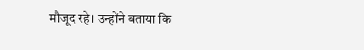मौजूद रहे। उन्होंने बताया कि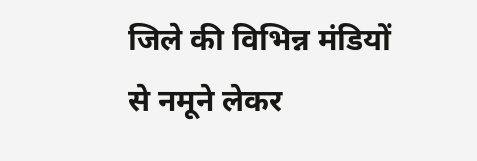जिले की विभिन्न मंडियों से नमूने लेकर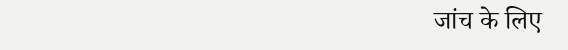जांच के लिए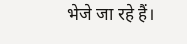भेजे जा रहे हैं।